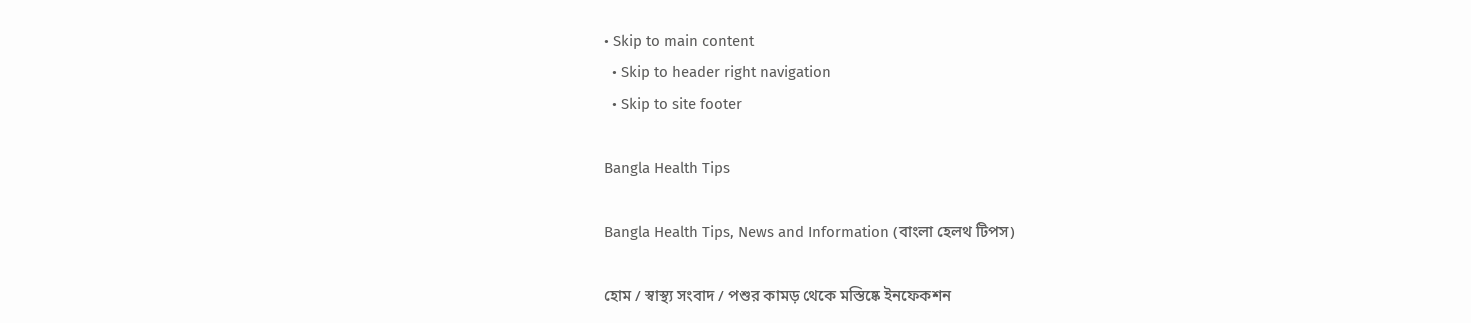• Skip to main content
  • Skip to header right navigation
  • Skip to site footer

Bangla Health Tips

Bangla Health Tips, News and Information (বাংলা হেলথ টিপস)

হোম / স্বাস্থ্য সংবাদ / পশুর কামড় থেকে মস্তিষ্কে ইনফেকশন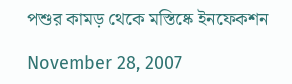পশুর কামড় থেকে মস্তিষ্কে ইনফেকশন

November 28, 2007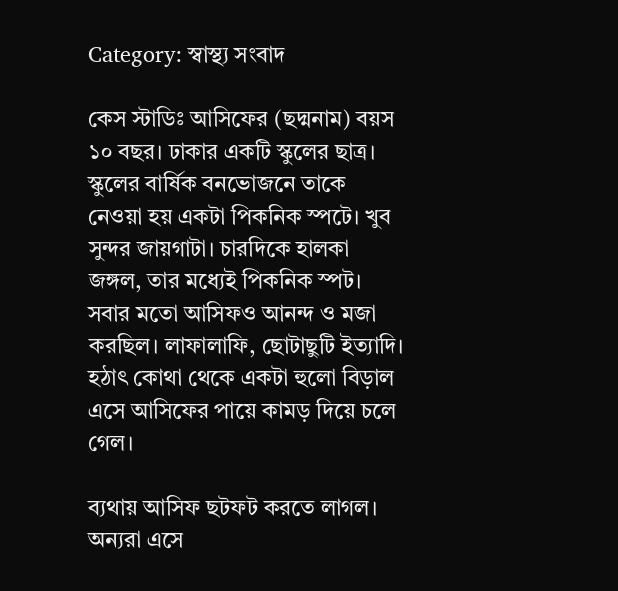Category: স্বাস্থ্য সংবাদ

কেস স্টাডিঃ আসিফের (ছদ্মনাম) বয়স ১০ বছর। ঢাকার একটি স্কুলের ছাত্র। স্কুলের বার্ষিক বনভোজনে তাকে নেওয়া হয় একটা পিকনিক স্পটে। খুব সুন্দর জায়গাটা। চারদিকে হালকা জঙ্গল, তার মধ্যেই পিকনিক স্পট। সবার মতো আসিফও আনন্দ ও মজা করছিল। লাফালাফি, ছোটাছুটি ইত্যাদি। হঠাৎ কোথা থেকে একটা হুলো বিড়াল এসে আসিফের পায়ে কামড় দিয়ে চলে গেল।

ব্যথায় আসিফ ছটফট করতে লাগল। অন্যরা এসে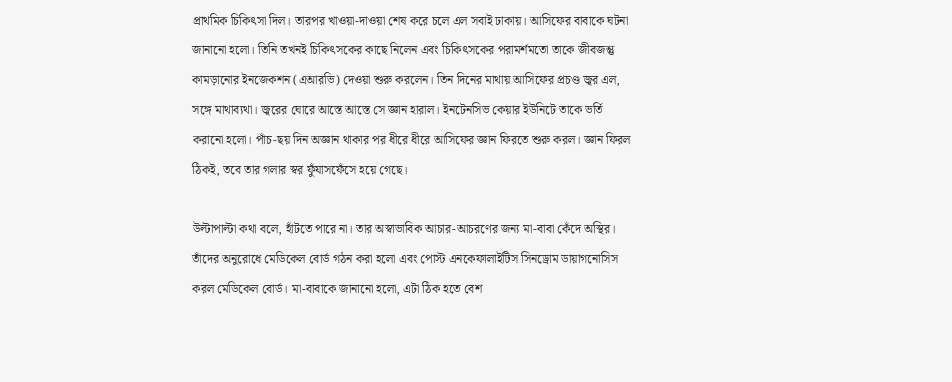প্রাথমিক চিকিৎসা দিল। তারপর খাওয়া-দাওয়া শেষ করে চলে এল সবাই ঢাকায়। আসিফের বাবাকে ঘটনা জানানো হলো। তিনি তখনই চিকিৎসকের কাছে নিলেন এবং চিকিৎসকের পরামর্শমতো তাকে জীবজন্তু কামড়ানোর ইনজেকশন (এআরভি) দেওয়া শুরু করলেন। তিন দিনের মাথায় আসিফের প্রচণ্ড জ্বর এল, সঙ্গে মাথাব্যথা। জ্বরের ঘোরে আস্তে আস্তে সে জ্ঞান হারাল। ইনটেনসিভ কেয়ার ইউনিটে তাকে ভর্তি করানো হলো। পাঁচ-ছয় দিন অজ্ঞান থাকার পর ধীরে ধীরে আসিফের জ্ঞান ফিরতে শুরু করল। জ্ঞান ফিরল ঠিকই, তবে তার গলার স্বর ফুঁযাসফেঁসে হয়ে গেছে।

উল্টাপাল্টা কথা বলে, হাঁটতে পারে না। তার অস্বাভাবিক আচার-আচরণের জন্য মা-বাবা কেঁদে অস্থির। তাঁদের অনুরোধে মেডিকেল বোর্ড গঠন করা হলো এবং পোস্ট এনকেফালাইটিস সিনড্রোম ডায়াগনোসিস করল মেডিকেল বোর্ড। মা-বাবাকে জানানো হলো, এটা ঠিক হতে বেশ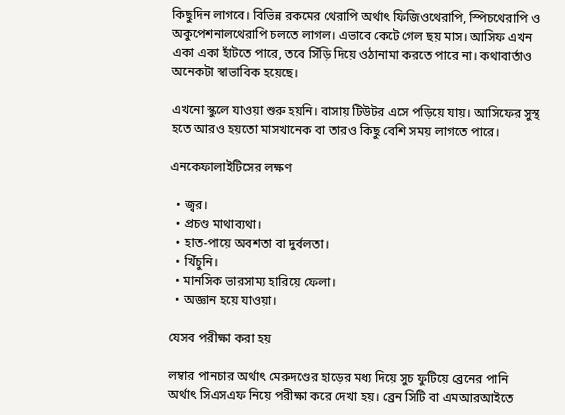কিছুদিন লাগবে। বিভিন্ন রকমের থেরাপি অর্থাৎ ফিজিওথেরাপি, স্পিচথেরাপি ও অকুপেশনালথেরাপি চলতে লাগল। এভাবে কেটে গেল ছয় মাস। আসিফ এখন একা একা হাঁটতে পারে, তবে সিঁড়ি দিয়ে ওঠানামা করতে পারে না। কথাবার্তাও অনেকটা স্বাভাবিক হয়েছে।

এখনো স্কুলে যাওয়া শুরু হয়নি। বাসায় টিউটর এসে পড়িয়ে যায়। আসিফের সুস্থ হতে আরও হয়তো মাসখানেক বা তারও কিছু বেশি সময় লাগতে পারে।

এনকেফালাইটিসের লক্ষণ

  • জ্বর।
  • প্রচণ্ড মাথাব্যথা।
  • হাত-পায়ে অবশতা বা দুর্বলতা।
  • খিঁচুনি।
  • মানসিক ভারসাম্য হারিয়ে ফেলা।
  • অজ্ঞান হয়ে যাওয়া।

যেসব পরীক্ষা করা হয়

লম্বার পানচার অর্থাৎ মেরুদণ্ডের হাড়ের মধ্য দিয়ে সুচ ফুটিয়ে ব্রেনের পানি অর্থাৎ সিএসএফ নিয়ে পরীক্ষা করে দেখা হয়। ব্রেন সিটি বা এমআরআইতে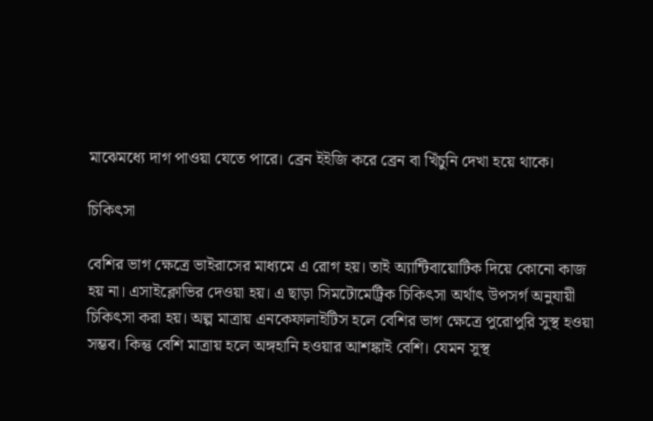মাঝেমধ্যে দাগ পাওয়া যেতে পারে। ব্রেন ইইজি করে ব্রেন বা খিঁচুনি দেখা হয়ে থাকে।

চিকিৎসা

বেশির ভাগ ক্ষেত্রে ভাইরাসের মাধ্যমে এ রোগ হয়। তাই অ্যান্টিবায়োটিক দিয়ে কোনো কাজ হয় না। এসাইক্লোভির দেওয়া হয়। এ ছাড়া সিমটোমেট্রিক চিকিৎসা অর্থাৎ উপসর্গ অনুযায়ী চিকিৎসা করা হয়। অল্প মাত্রায় এনকেফালাইটিস হলে বেশির ভাগ ক্ষেত্রে পুরোপুরি সুস্থ হওয়া সম্ভব। কিন্তু বেশি মাত্রায় হলে অঙ্গহানি হওয়ার আশঙ্কাই বেশি। যেমন সুস্থ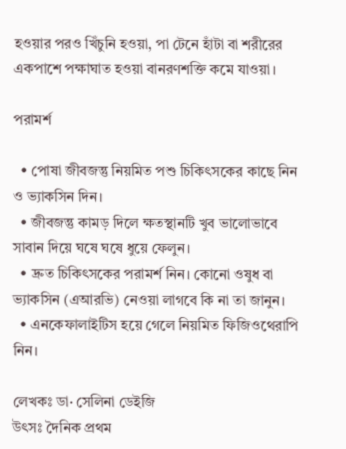হওয়ার পরও খিঁচুনি হওয়া, পা টেনে হাঁটা বা শরীরের একপাশে পক্ষাঘাত হওয়া বানরণশক্তি কমে যাওয়া।

পরামর্শ

  • পোষা জীবজন্তু নিয়মিত পশু চিকিৎসকের কাছে নিন ও ভ্যাকসিন দিন।
  • জীবজন্তু কামড় দিলে ক্ষতস্থানটি খুব ভালোভাবে সাবান দিয়ে ঘষে ঘষে ধুয়ে ফেলুন।
  • দ্রুত চিকিৎসকের পরামর্শ নিন। কোনো ওষুধ বা ভ্যাকসিন (এআরভি) নেওয়া লাগবে কি না তা জানুন।
  • এনকেফালাইটিস হয়ে গেলে নিয়মিত ফিজিওথেরাপি নিন।

লেখকঃ ডা· সেলিনা ডেইজি
উৎসঃ দৈনিক প্রথম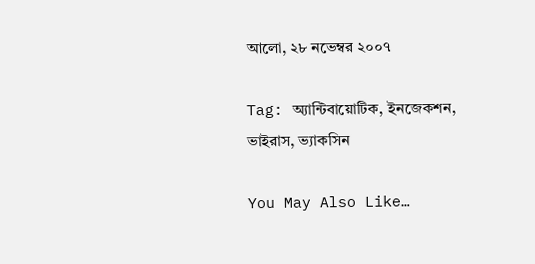আলো, ২৮ নভেম্বর ২০০৭

Tag: অ্যান্টিবায়োটিক, ইনজেকশন, ভাইরাস, ভ্যাকসিন

You May Also Like…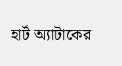হার্ট অ্যাটাকের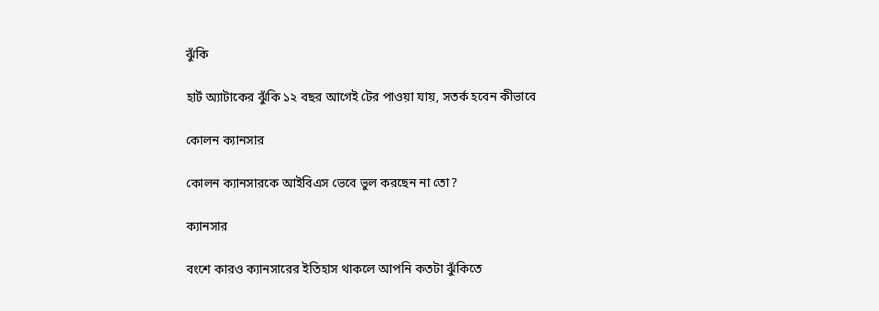ঝুঁকি

হার্ট অ্যাটাকের ঝুঁকি ১২ বছর আগেই টের পাওয়া যায়, সতর্ক হবেন কীভাবে

কোলন ক্যানসার

কোলন ক্যানসারকে আইবিএস ভেবে ভুল করছেন না তো?

ক্যানসার

বংশে কারও ক্যানসারের ইতিহাস থাকলে আপনি কতটা ঝুঁকিতে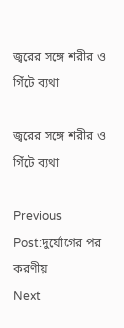জ্বরের সঙ্গে শরীর ও গিঁটে ব্যথা

জ্বরের সঙ্গে শরীর ও গিঁটে ব্যথা

Previous Post:দুর্যোগের পর করণীয়
Next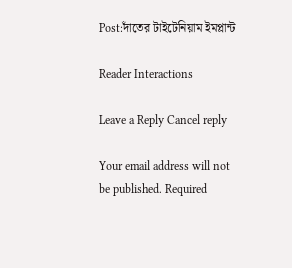Post:দাঁতের টাইটেনিয়াম ইমপ্লান্ট

Reader Interactions

Leave a Reply Cancel reply

Your email address will not be published. Required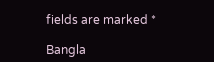fields are marked *

Bangla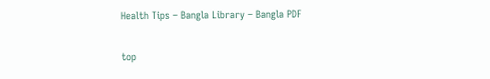Health Tips – Bangla Library – Bangla PDF

top